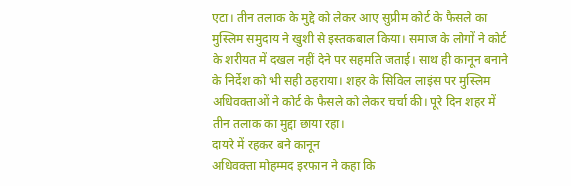एटा। तीन तलाक के मुद्दे को लेकर आए सुप्रीम कोर्ट के फैसले का मुस्लिम समुदाय ने खुशी से इस्तकबाल किया। समाज के लोगों ने कोर्ट के शरीयत में दखल नहीं देने पर सहमति जताई। साथ ही कानून बनाने के निर्देश को भी सही ठहराया। शहर के सिविल लाइंस पर मुस्लिम अधिवक्ताओं ने कोर्ट के फैसले को लेकर चर्चा की। पूरे दिन शहर में तीन तलाक का मुद्दा छाया रहा।
दायरे में रहकर बने कानून
अधिवक्ता मोहम्मद इरफान ने कहा कि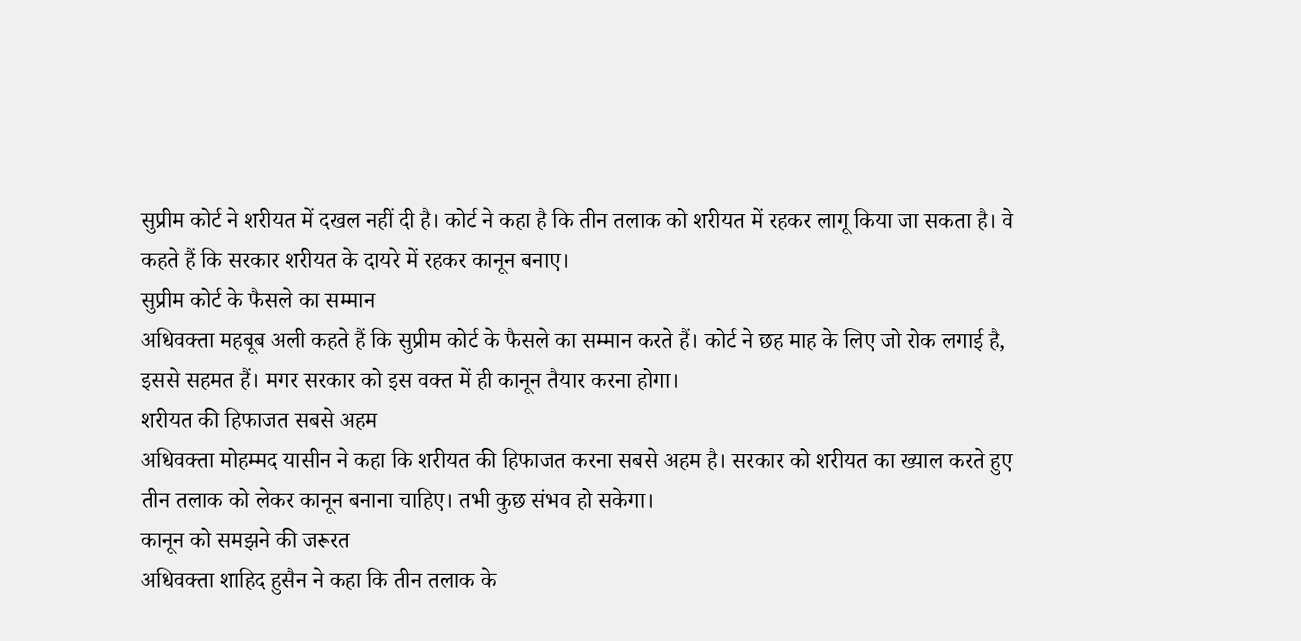सुप्रीम कोर्ट ने शरीयत में दखल नहीं दी है। कोर्ट ने कहा है कि तीन तलाक को शरीयत में रहकर लागू किया जा सकता है। वे कहते हैं कि सरकार शरीयत के दायरे में रहकर कानून बनाए।
सुप्रीम कोर्ट के फैसले का सम्मान
अधिवक्ता महबूब अली कहते हैं कि सुप्रीम कोर्ट के फैसले का सम्मान करते हैं। कोर्ट ने छह माह के लिए जो रोक लगाई है, इससे सहमत हैं। मगर सरकार को इस वक्त में ही कानून तैयार करना होगा।
शरीयत की हिफाजत सबसे अहम
अधिवक्ता मोहम्मद यासीन ने कहा कि शरीयत की हिफाजत करना सबसे अहम है। सरकार को शरीयत का ख्याल करते हुए तीन तलाक को लेकर कानून बनाना चाहिए। तभी कुछ संभव हो सकेगा।
कानून को समझने की जरूरत
अधिवक्ता शाहिद हुसैन ने कहा कि तीन तलाक के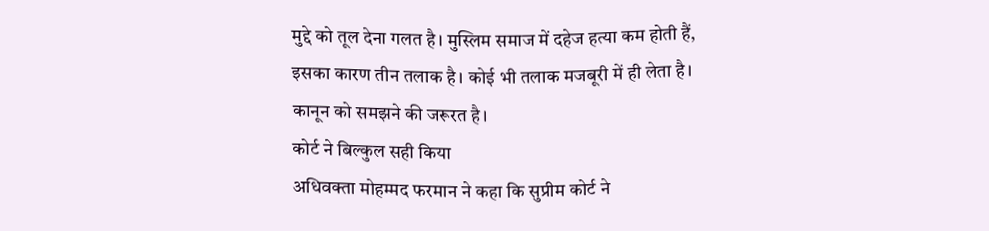मुद्दे को तूल देना गलत है। मुस्लिम समाज में दहेज हत्या कम होती हैं, इसका कारण तीन तलाक है। कोई भी तलाक मजबूरी में ही लेता है। कानून को समझने की जरूरत है।
कोर्ट ने बिल्कुल सही किया
अधिवक्ता मोहम्मद फरमान ने कहा कि सुप्रीम कोर्ट ने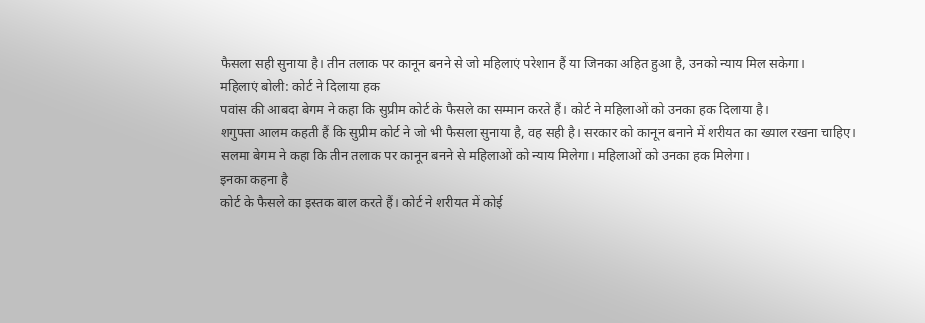फैसला सही सुनाया है। तीन तलाक पर कानून बनने से जो महिलाएं परेशान हैं या जिनका अहित हुआ है, उनको न्याय मिल सकेगा।
महिलाएं बोली: कोर्ट ने दिलाया हक
पवांस की आबदा बेगम ने कहा कि सुप्रीम कोर्ट के फैसले का सम्मान करते हैं। कोर्ट ने महिलाओं को उनका हक दिलाया है।
शगुफ्ता आलम कहती हैं कि सुप्रीम कोर्ट ने जो भी फैसला सुनाया है, वह सही है। सरकार को कानून बनाने में शरीयत का ख्याल रखना चाहिए।
सलमा बेगम ने कहा कि तीन तलाक पर कानून बनने से महिलाओं को न्याय मिलेगा। महिलाओं को उनका हक मिलेगा।
इनका कहना है
कोर्ट के फैसले का इस्तक बाल करते हैं। कोर्ट ने शरीयत में कोई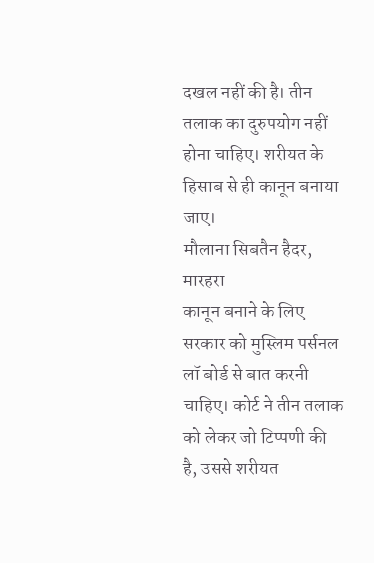दखल नहीं की है। तीन तलाक का दुरुपयोग नहीं होना चाहिए। शरीयत के हिसाब से ही कानून बनाया जाए।
मौलाना सिबतैन हैदर, मारहरा
कानून बनाने के लिए सरकार को मुस्लिम पर्सनल लॉ बोर्ड से बात करनी चाहिए। कोर्ट ने तीन तलाक को लेकर जो टिप्पणी की है, उससे शरीयत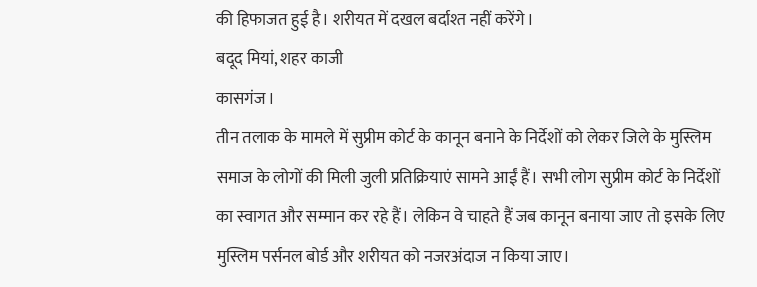की हिफाजत हुई है। शरीयत में दखल बर्दाश्त नहीं करेंगे।
बदूद मियां, शहर काजी
कासगंज।
तीन तलाक के मामले में सुप्रीम कोर्ट के कानून बनाने के निर्देशों को लेकर जिले के मुस्लिम समाज के लोगों की मिली जुली प्रतिक्रियाएं सामने आईं हैं। सभी लोग सुप्रीम कोर्ट के निर्देशों का स्वागत और सम्मान कर रहे हैं। लेकिन वे चाहते हैं जब कानून बनाया जाए तो इसके लिए मुस्लिम पर्सनल बोर्ड और शरीयत को नजरअंदाज न किया जाए।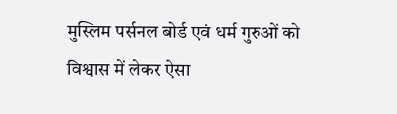मुस्लिम पर्सनल बोर्ड एवं धर्म गुरुओं को विश्वास में लेकर ऐसा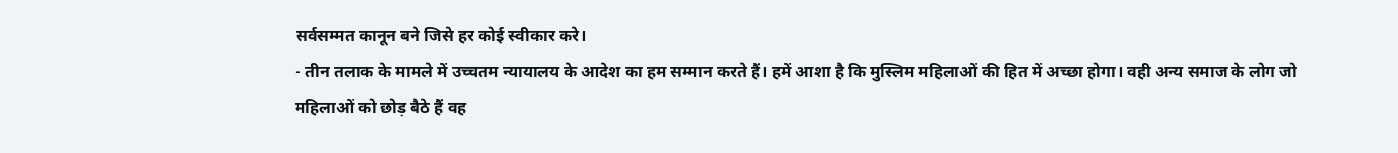सर्वसम्मत कानून बने जिसे हर कोई स्वीकार करे।
- तीन तलाक के मामले में उच्चतम न्यायालय के आदेश का हम सम्मान करते हैं। हमें आशा है कि मुस्लिम महिलाओं की हित में अच्छा होगा। वही अन्य समाज के लोग जो महिलाओं को छोड़ बैठे हैं वह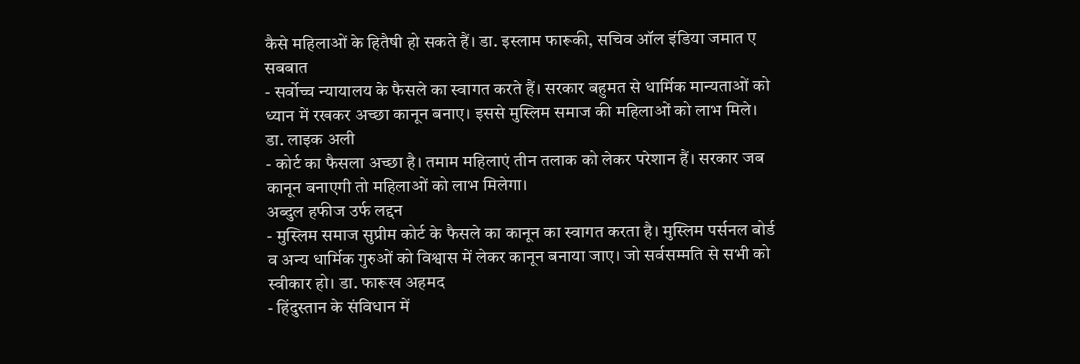कैसे महिलाओं के हितैषी हो सकते हैं। डा. इस्लाम फारूकी, सचिव ऑल इंडिया जमात ए सबबात
- सर्वोच्च न्यायालय के फैसले का स्वागत करते हैं। सरकार बहुमत से धार्मिक मान्यताओं को ध्यान में रखकर अच्छा कानून बनाए। इससे मुस्लिम समाज की महिलाओं को लाभ मिले। डा. लाइक अली
- कोर्ट का फैसला अच्छा है। तमाम महिलाएं तीन तलाक को लेकर परेशान हैं। सरकार जब कानून बनाएगी तो महिलाओं को लाभ मिलेगा।
अब्दुल हफीज उर्फ लद्दन
- मुस्लिम समाज सुप्रीम कोर्ट के फैसले का कानून का स्वागत करता है। मुस्लिम पर्सनल बोर्ड व अन्य धार्मिक गुरुओं को विश्वास में लेकर कानून बनाया जाए। जो सर्वसम्मति से सभी को स्वीकार हो। डा. फारूख अहमद
- हिंदुस्तान के संविधान में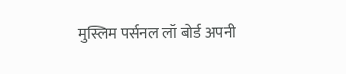मुस्लिम पर्सनल लॉ बोर्ड अपनी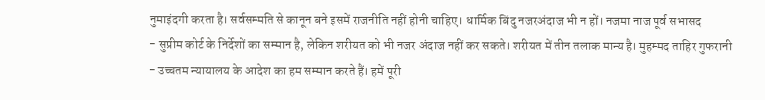नुमाइंदगी करता है। सर्वसम्मति से कानून बने इसमें राजनीति नहीं होनी चाहिए। धार्मिक बिंदु नजरअंदाज भी न हों। नजमा नाज पूर्व सभासद
- सुप्रीम कोर्ट के निर्देशों का सम्मान है, लेकिन शरीयत को भी नजर अंदाज नहीं कर सकते। शरीयत में तीन तलाक मान्य है। मुहम्मद ताहिर गुफरानी
- उच्चतम न्यायालय के आदेश का हम सम्मान करते हैं। हमें पूरी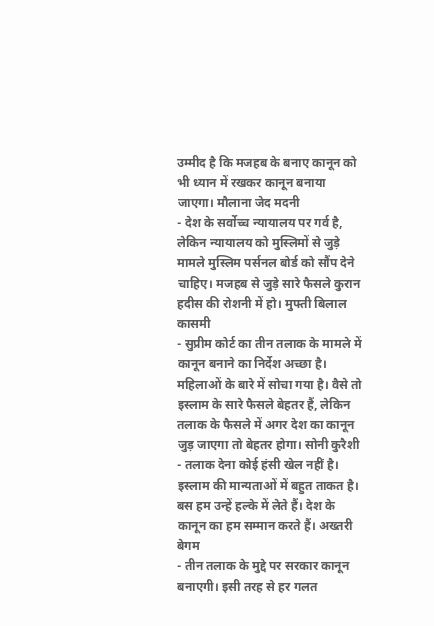उम्मीद है कि मजहब के बनाए कानून को भी ध्यान में रखकर कानून बनाया जाएगा। मौलाना जेद मदनी
- देश के सर्वोच्च न्यायालय पर गर्व है, लेकिन न्यायालय को मुस्लिमों से जुड़े मामले मुस्लिम पर्सनल बोर्ड को सौंप देने चाहिए। मजहब से जुड़े सारे फैसले कुरान हदीस की रोशनी में हो। मुफ्ती बिलाल कासमी
- सुप्रीम कोर्ट का तीन तलाक के मामले में कानून बनाने का निर्देश अच्छा है। महिलाओं के बारे में सोचा गया है। वैसे तो इस्लाम के सारे फैसले बेहतर हैं, लेकिन तलाक के फैसले में अगर देश का कानून जुड़ जाएगा तो बेहतर होगा। सोनी कुरैशी
- तलाक देना कोई हंसी खेल नहीं है। इस्लाम की मान्यताओं में बहुत ताकत है। बस हम उन्हें हल्के में लेते हैं। देश के कानून का हम सम्मान करते हैं। अख्तरी बेगम
- तीन तलाक के मुद्दे पर सरकार कानून बनाएगी। इसी तरह से हर गलत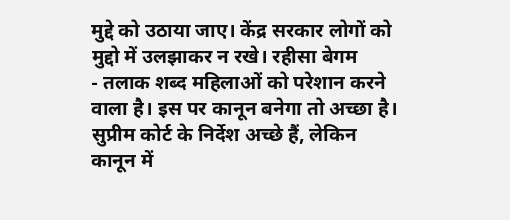मुद्दे को उठाया जाए। केंद्र सरकार लोगों को मुद्दो में उलझाकर न रखे। रहीसा बेगम
- तलाक शब्द महिलाओं को परेशान करने वाला है। इस पर कानून बनेगा तो अच्छा है। सुप्रीम कोर्ट के निर्देश अच्छे हैं, लेकिन कानून में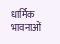धार्मिक भावनाओं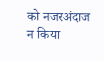को नजरअंदाज न किया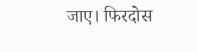जाए। फिरदोस